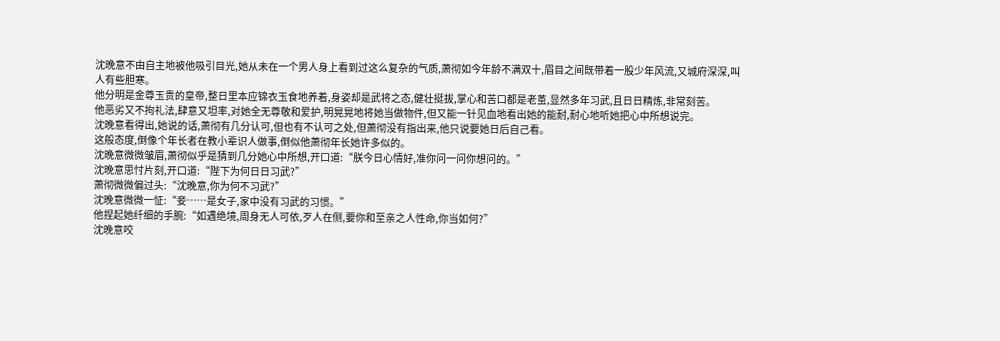沈晚意不由自主地被他吸引目光,她从未在一个男人身上看到过这么复杂的气质,萧彻如今年龄不满双十,眉目之间既带着一股少年风流,又城府深深,叫人有些胆寒。
他分明是金尊玉贵的皇帝,整日里本应锦衣玉食地养着,身姿却是武将之态,健壮挺拔,掌心和苦口都是老茧,显然多年习武,且日日精炼,非常刻苦。
他恶劣又不拘礼法,肆意又坦率,对她全无尊敬和爱护,明晃晃地将她当做物件,但又能一针见血地看出她的能耐,耐心地听她把心中所想说完。
沈晚意看得出,她说的话,萧彻有几分认可,但也有不认可之处,但萧彻没有指出来,他只说要她日后自己看。
这般态度,倒像个年长者在教小辈识人做事,倒似他萧彻年长她许多似的。
沈晚意微微皱眉,萧彻似乎是猜到几分她心中所想,开口道:“朕今日心情好,准你问一问你想问的。”
沈晚意思忖片刻,开口道:“陛下为何日日习武?”
萧彻微微偏过头:“沈晚意,你为何不习武?”
沈晚意微微一怔:“妾……是女子,家中没有习武的习惯。”
他捏起她纤细的手腕:“如遇绝境,周身无人可依,歹人在侧,要你和至亲之人性命,你当如何?”
沈晚意咬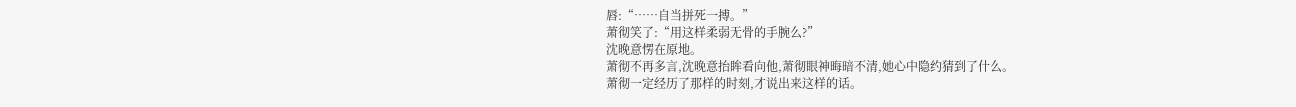唇:“……自当拼死一搏。”
萧彻笑了:“用这样柔弱无骨的手腕么?”
沈晚意愣在原地。
萧彻不再多言,沈晚意抬眸看向他,萧彻眼神晦暗不清,她心中隐约猜到了什么。
萧彻一定经历了那样的时刻,才说出来这样的话。